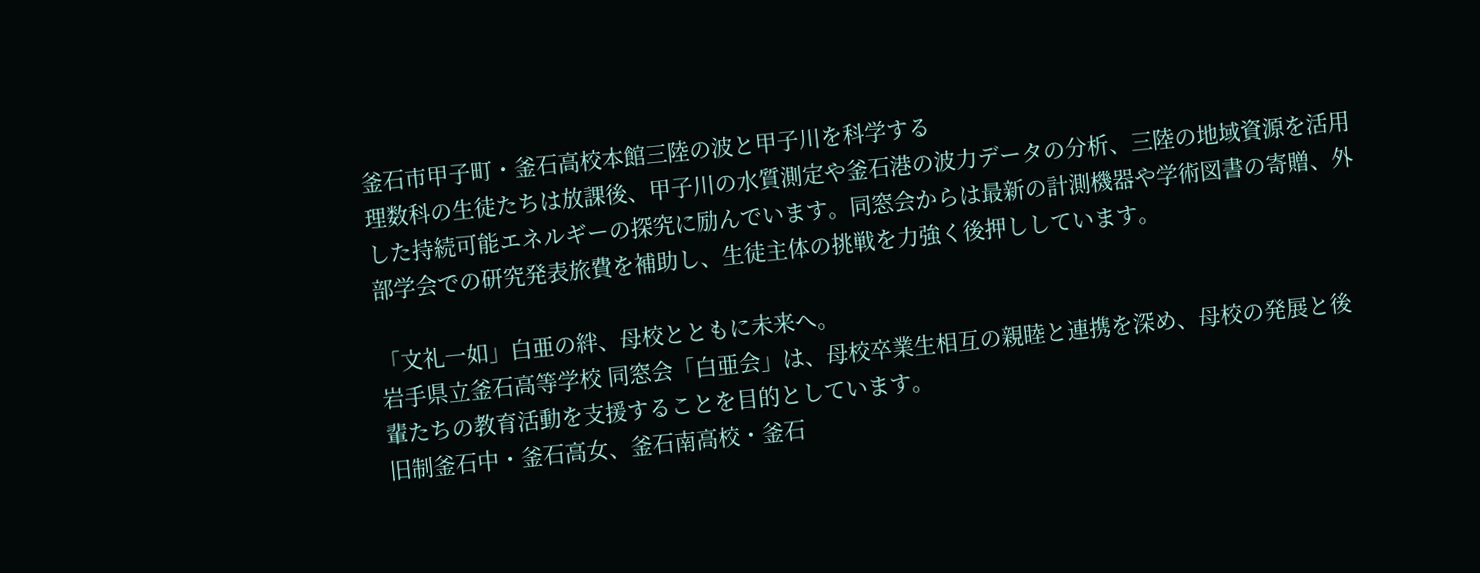釜石市甲子町・釜石高校本館三陸の波と甲子川を科学する
理数科の生徒たちは放課後、甲子川の水質測定や釜石港の波力データの分析、三陸の地域資源を活用した持続可能エネルギーの探究に励んでいます。同窓会からは最新の計測機器や学術図書の寄贈、外部学会での研究発表旅費を補助し、生徒主体の挑戦を力強く後押ししています。

「文礼一如」白亜の絆、母校とともに未来へ。
岩手県立釜石高等学校 同窓会「白亜会」は、母校卒業生相互の親睦と連携を深め、母校の発展と後輩たちの教育活動を支援することを目的としています。
旧制釜石中・釜石高女、釜石南高校・釜石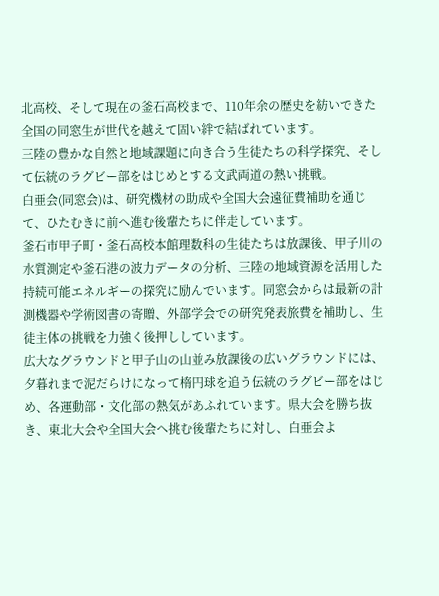北高校、そして現在の釜石高校まで、110年余の歴史を紡いできた全国の同窓生が世代を越えて固い絆で結ばれています。
三陸の豊かな自然と地域課題に向き合う生徒たちの科学探究、そして伝統のラグビー部をはじめとする文武両道の熱い挑戦。
白亜会(同窓会)は、研究機材の助成や全国大会遠征費補助を通じて、ひたむきに前へ進む後輩たちに伴走しています。
釜石市甲子町・釜石高校本館理数科の生徒たちは放課後、甲子川の水質測定や釜石港の波力データの分析、三陸の地域資源を活用した持続可能エネルギーの探究に励んでいます。同窓会からは最新の計測機器や学術図書の寄贈、外部学会での研究発表旅費を補助し、生徒主体の挑戦を力強く後押ししています。
広大なグラウンドと甲子山の山並み放課後の広いグラウンドには、夕暮れまで泥だらけになって楕円球を追う伝統のラグビー部をはじめ、各運動部・文化部の熱気があふれています。県大会を勝ち抜き、東北大会や全国大会へ挑む後輩たちに対し、白亜会よ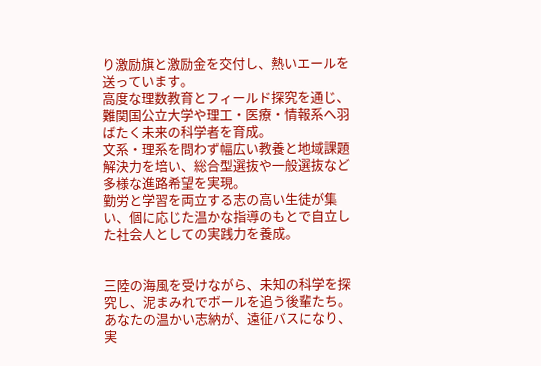り激励旗と激励金を交付し、熱いエールを送っています。
高度な理数教育とフィールド探究を通じ、難関国公立大学や理工・医療・情報系へ羽ばたく未来の科学者を育成。
文系・理系を問わず幅広い教養と地域課題解決力を培い、総合型選抜や一般選抜など多様な進路希望を実現。
勤労と学習を両立する志の高い生徒が集い、個に応じた温かな指導のもとで自立した社会人としての実践力を養成。


三陸の海風を受けながら、未知の科学を探究し、泥まみれでボールを追う後輩たち。あなたの温かい志納が、遠征バスになり、実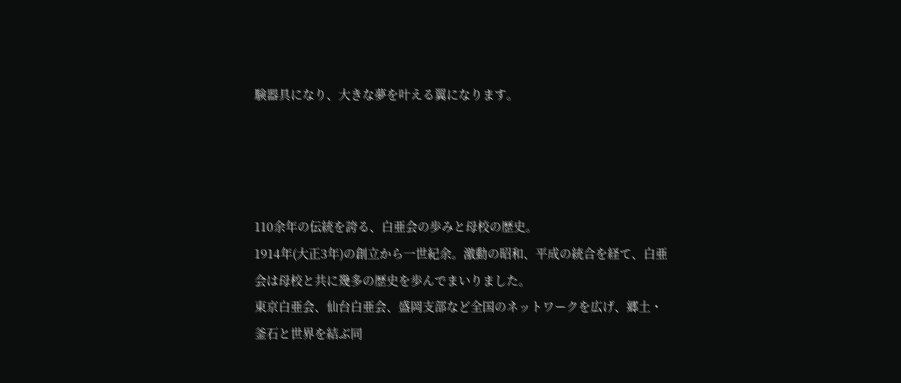験器具になり、大きな夢を叶える翼になります。




110余年の伝統を誇る、白亜会の歩みと母校の歴史。
1914年(大正3年)の創立から一世紀余。激動の昭和、平成の統合を経て、白亜会は母校と共に幾多の歴史を歩んでまいりました。
東京白亜会、仙台白亜会、盛岡支部など全国のネットワークを広げ、郷土・釜石と世界を結ぶ同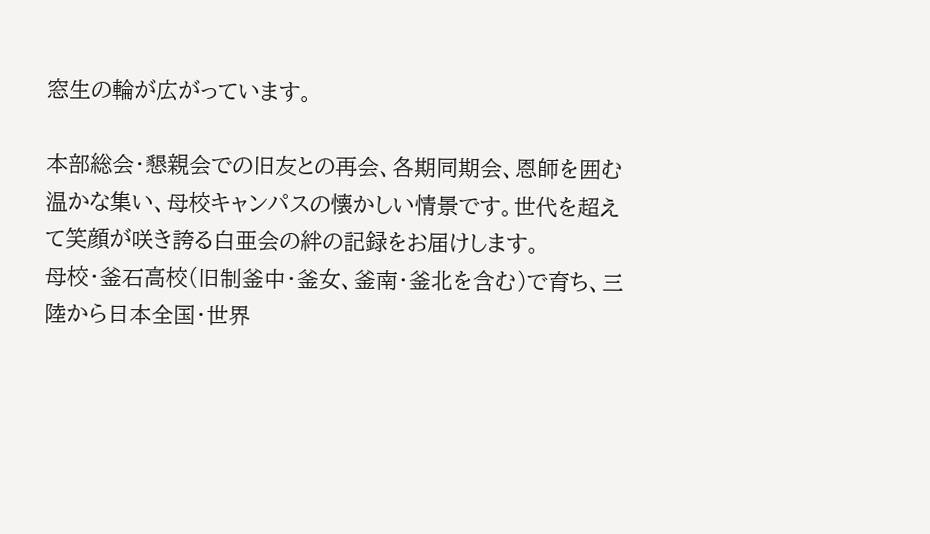窓生の輪が広がっています。

本部総会・懇親会での旧友との再会、各期同期会、恩師を囲む温かな集い、母校キャンパスの懐かしい情景です。世代を超えて笑顔が咲き誇る白亜会の絆の記録をお届けします。
母校・釜石高校(旧制釜中・釜女、釜南・釜北を含む)で育ち、三陸から日本全国・世界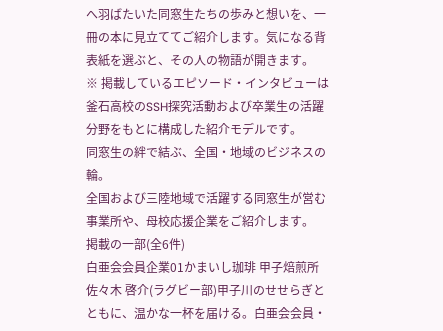へ羽ばたいた同窓生たちの歩みと想いを、一冊の本に見立ててご紹介します。気になる背表紙を選ぶと、その人の物語が開きます。
※ 掲載しているエピソード・インタビューは釜石高校のSSH探究活動および卒業生の活躍分野をもとに構成した紹介モデルです。
同窓生の絆で結ぶ、全国・地域のビジネスの輪。
全国および三陸地域で活躍する同窓生が営む事業所や、母校応援企業をご紹介します。
掲載の一部(全6件)
白亜会会員企業01かまいし珈琲 甲子焙煎所佐々木 啓介(ラグビー部)甲子川のせせらぎとともに、温かな一杯を届ける。白亜会会員・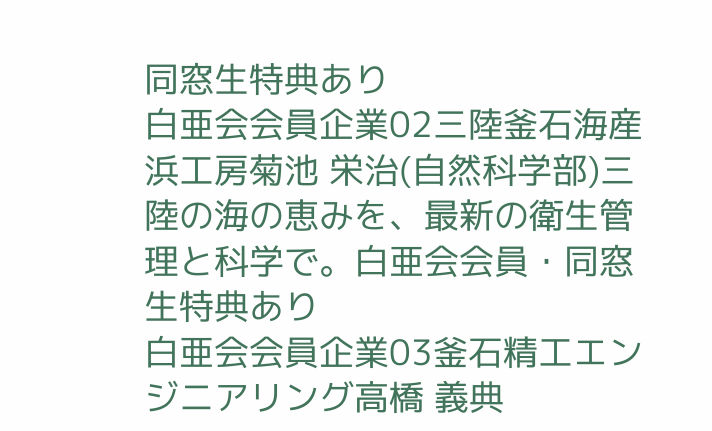同窓生特典あり
白亜会会員企業02三陸釜石海産 浜工房菊池 栄治(自然科学部)三陸の海の恵みを、最新の衛生管理と科学で。白亜会会員・同窓生特典あり
白亜会会員企業03釜石精工エンジニアリング高橋 義典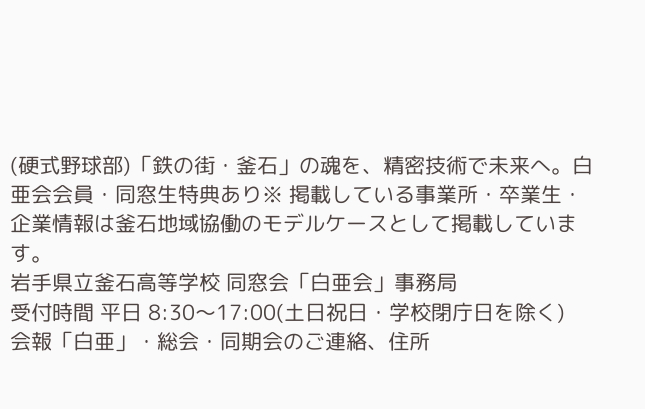(硬式野球部)「鉄の街・釜石」の魂を、精密技術で未来へ。白亜会会員・同窓生特典あり※ 掲載している事業所・卒業生・企業情報は釜石地域協働のモデルケースとして掲載しています。
岩手県立釜石高等学校 同窓会「白亜会」事務局
受付時間 平日 8:30〜17:00(土日祝日・学校閉庁日を除く)
会報「白亜」・総会・同期会のご連絡、住所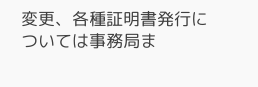変更、各種証明書発行については事務局ま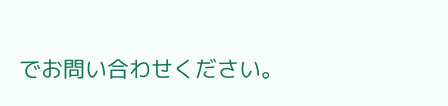でお問い合わせください。